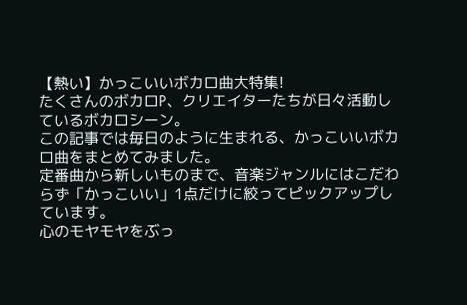【熱い】かっこいいボカロ曲大特集!
たくさんのボカロP、クリエイターたちが日々活動しているボカロシーン。
この記事では毎日のように生まれる、かっこいいボカロ曲をまとめてみました。
定番曲から新しいものまで、音楽ジャンルにはこだわらず「かっこいい」1点だけに絞ってピックアップしています。
心のモヤモヤをぶっ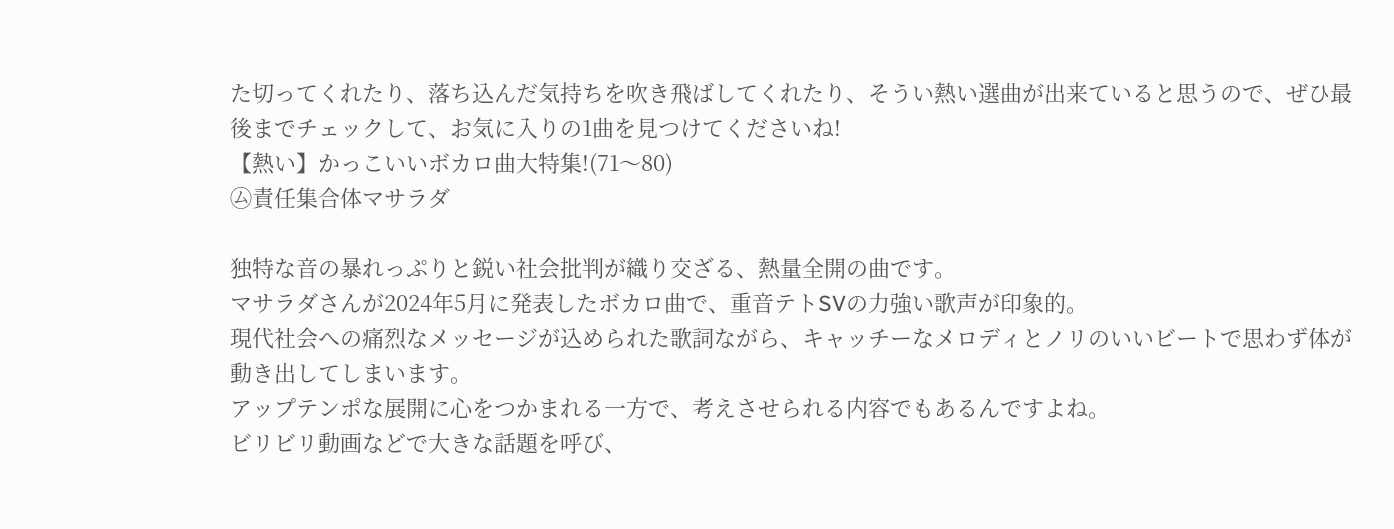た切ってくれたり、落ち込んだ気持ちを吹き飛ばしてくれたり、そうい熱い選曲が出来ていると思うので、ぜひ最後までチェックして、お気に入りの1曲を見つけてくださいね!
【熱い】かっこいいボカロ曲大特集!(71〜80)
㋰責任集合体マサラダ

独特な音の暴れっぷりと鋭い社会批判が織り交ざる、熱量全開の曲です。
マサラダさんが2024年5月に発表したボカロ曲で、重音テトSVの力強い歌声が印象的。
現代社会への痛烈なメッセージが込められた歌詞ながら、キャッチーなメロディとノリのいいビートで思わず体が動き出してしまいます。
アップテンポな展開に心をつかまれる一方で、考えさせられる内容でもあるんですよね。
ビリビリ動画などで大きな話題を呼び、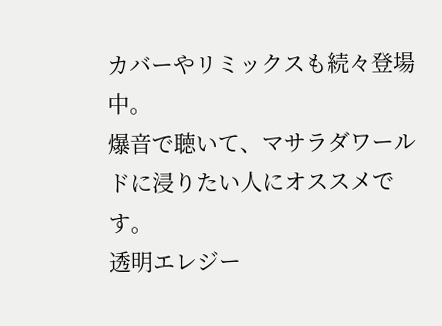カバーやリミックスも続々登場中。
爆音で聴いて、マサラダワールドに浸りたい人にオススメです。
透明エレジー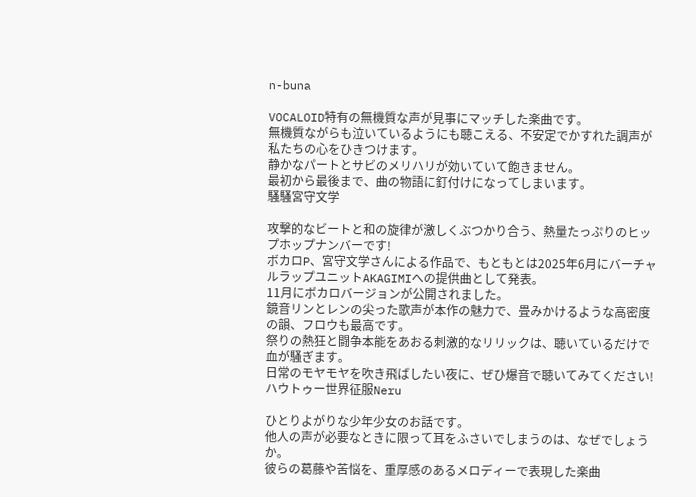n-buna

VOCALOID特有の無機質な声が見事にマッチした楽曲です。
無機質ながらも泣いているようにも聴こえる、不安定でかすれた調声が私たちの心をひきつけます。
静かなパートとサビのメリハリが効いていて飽きません。
最初から最後まで、曲の物語に釘付けになってしまいます。
騒騒宮守文学

攻撃的なビートと和の旋律が激しくぶつかり合う、熱量たっぷりのヒップホップナンバーです!
ボカロP、宮守文学さんによる作品で、もともとは2025年6月にバーチャルラップユニットAKAGIMIへの提供曲として発表。
11月にボカロバージョンが公開されました。
鏡音リンとレンの尖った歌声が本作の魅力で、畳みかけるような高密度の韻、フロウも最高です。
祭りの熱狂と闘争本能をあおる刺激的なリリックは、聴いているだけで血が騒ぎます。
日常のモヤモヤを吹き飛ばしたい夜に、ぜひ爆音で聴いてみてください!
ハウトゥー世界征服Neru

ひとりよがりな少年少女のお話です。
他人の声が必要なときに限って耳をふさいでしまうのは、なぜでしょうか。
彼らの葛藤や苦悩を、重厚感のあるメロディーで表現した楽曲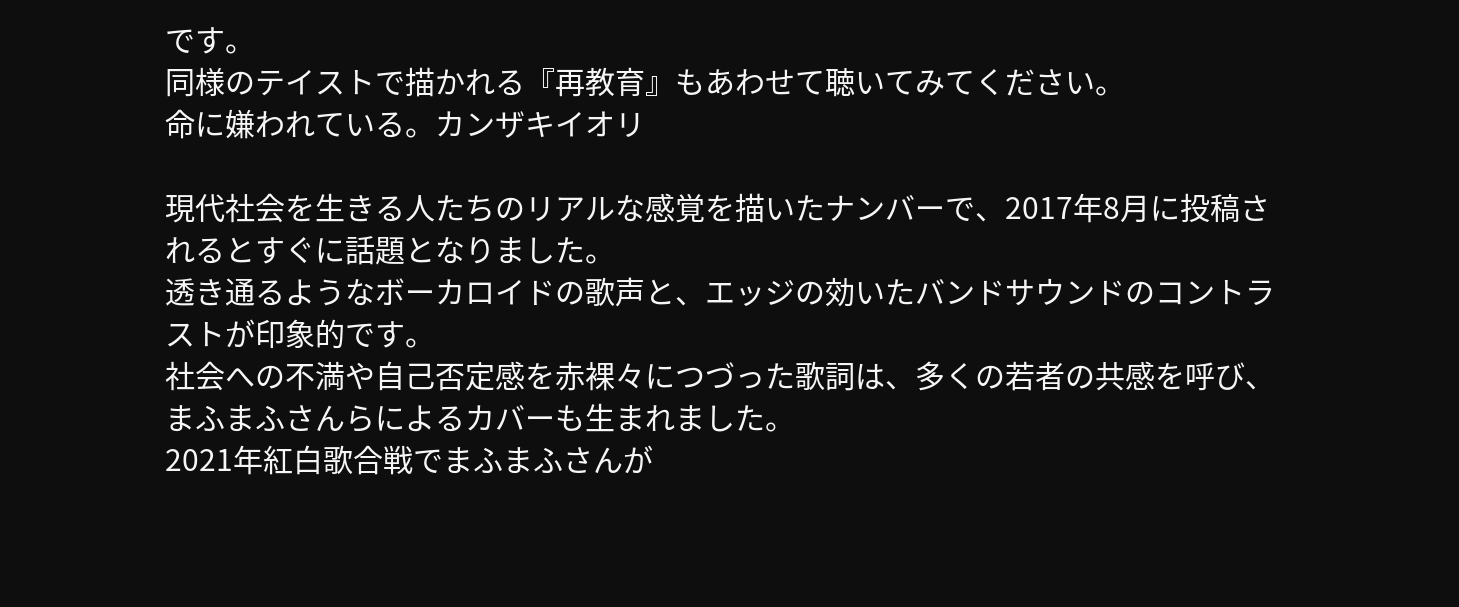です。
同様のテイストで描かれる『再教育』もあわせて聴いてみてください。
命に嫌われている。カンザキイオリ

現代社会を生きる人たちのリアルな感覚を描いたナンバーで、2017年8月に投稿されるとすぐに話題となりました。
透き通るようなボーカロイドの歌声と、エッジの効いたバンドサウンドのコントラストが印象的です。
社会への不満や自己否定感を赤裸々につづった歌詞は、多くの若者の共感を呼び、まふまふさんらによるカバーも生まれました。
2021年紅白歌合戦でまふまふさんが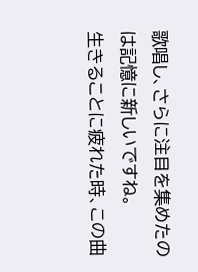歌唱し、さらに注目を集めたのは記憶に新しいですね。
生きることに疲れた時、この曲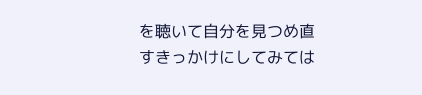を聴いて自分を見つめ直すきっかけにしてみては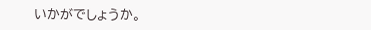いかがでしょうか。